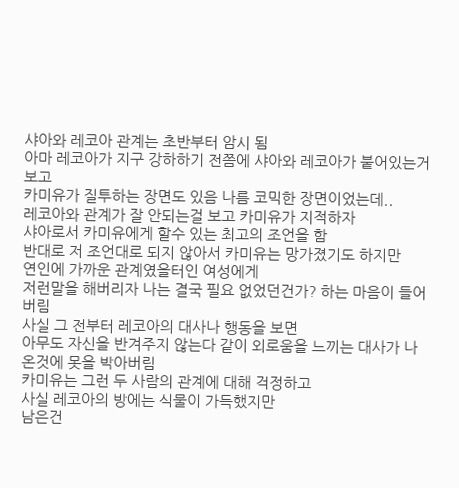샤아와 레코아 관계는 초반부터 암시 됨
아마 레코아가 지구 강하하기 전쯤에 샤아와 레코아가 붙어있는거 보고
카미유가 질투하는 장면도 있음 나름 코믹한 장면이었는데..
레코아와 관계가 잘 안되는걸 보고 카미유가 지적하자
샤아로서 카미유에게 할수 있는 최고의 조언을 함
반대로 저 조언대로 되지 않아서 카미유는 망가졌기도 하지만
연인에 가까운 관계였을터인 여성에게
저런말을 해버리자 나는 결국 필요 없었던건가? 하는 마음이 들어버림
사실 그 전부터 레코아의 대사나 행동을 보면
아무도 자신을 반겨주지 않는다 같이 외로움을 느끼는 대사가 나온것에 못을 박아버림
카미유는 그런 두 사람의 관계에 대해 걱정하고
사실 레코아의 방에는 식물이 가득했지만
남은건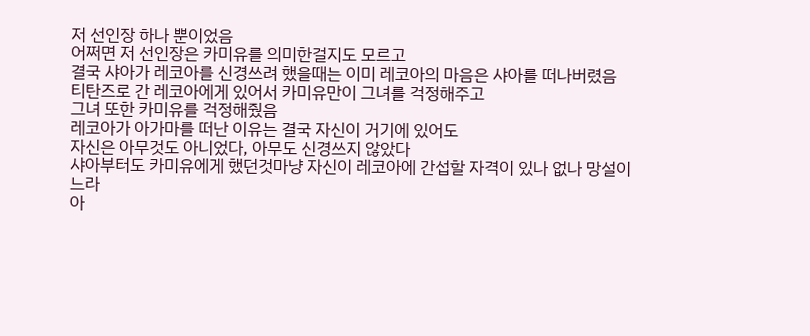저 선인장 하나 뿐이었음
어쩌면 저 선인장은 카미유를 의미한걸지도 모르고
결국 샤아가 레코아를 신경쓰려 했을때는 이미 레코아의 마음은 샤아를 떠나버렸음
티탄즈로 간 레코아에게 있어서 카미유만이 그녀를 걱정해주고
그녀 또한 카미유를 걱정해줬음
레코아가 아가마를 떠난 이유는 결국 자신이 거기에 있어도
자신은 아무것도 아니었다, 아무도 신경쓰지 않았다
샤아부터도 카미유에게 했던것마냥 자신이 레코아에 간섭할 자격이 있나 없나 망설이느라
아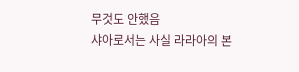무것도 안했음
샤아로서는 사실 라라아의 본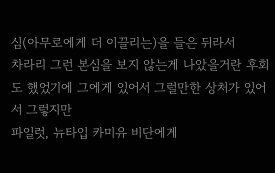심(아무로에게 더 이끌리는)을 들은 뒤라서
차라리 그런 본심을 보지 않는게 나았을거란 후회도 했었기에 그에게 있어서 그럴만한 상처가 있어서 그렇지만
파일럿, 뉴타입 카미유 비단에게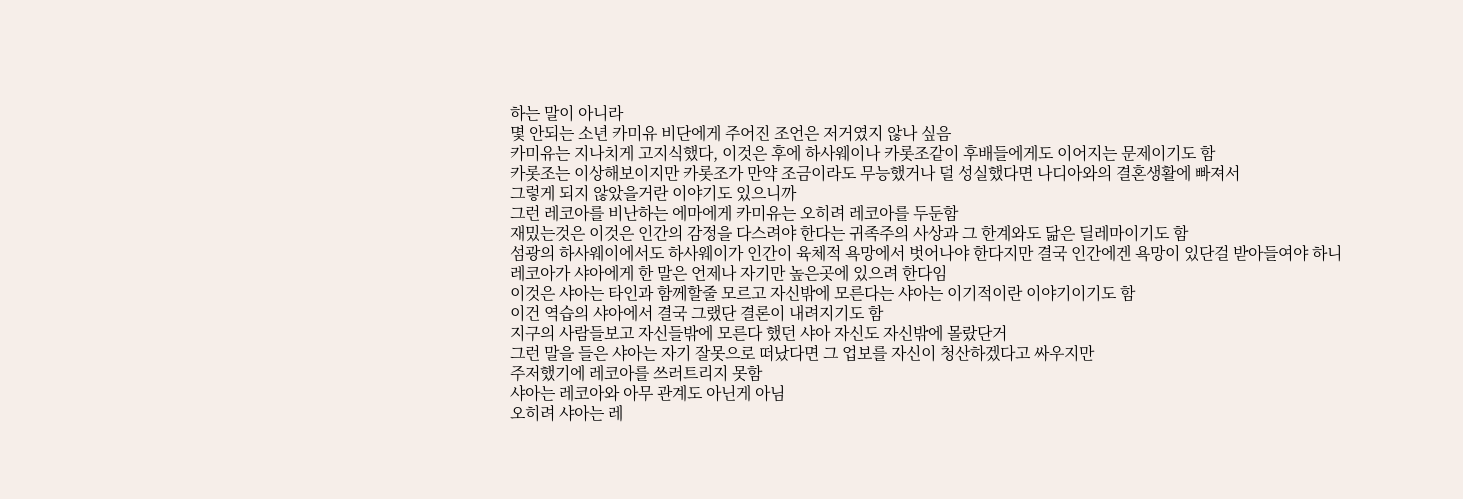하는 말이 아니라
몇 안되는 소년 카미유 비단에게 주어진 조언은 저거였지 않나 싶음
카미유는 지나치게 고지식했다, 이것은 후에 하사웨이나 카롯조같이 후배들에게도 이어지는 문제이기도 함
카롯조는 이상해보이지만 카롯조가 만약 조금이라도 무능했거나 덜 성실했다면 나디아와의 결혼생활에 빠져서
그렇게 되지 않았을거란 이야기도 있으니까
그런 레코아를 비난하는 에마에게 카미유는 오히려 레코아를 두둔함
재밌는것은 이것은 인간의 감정을 다스려야 한다는 귀족주의 사상과 그 한계와도 닮은 딜레마이기도 함
섬광의 하사웨이에서도 하사웨이가 인간이 육체적 욕망에서 벗어나야 한다지만 결국 인간에겐 욕망이 있단걸 받아들여야 하니
레코아가 샤아에게 한 말은 언제나 자기만 높은곳에 있으려 한다임
이것은 샤아는 타인과 함께할줄 모르고 자신밖에 모른다는 샤아는 이기적이란 이야기이기도 함
이건 역습의 샤아에서 결국 그랬단 결론이 내려지기도 함
지구의 사람들보고 자신들밖에 모른다 했던 샤아 자신도 자신밖에 몰랐단거
그런 말을 들은 샤아는 자기 잘못으로 떠났다면 그 업보를 자신이 청산하겠다고 싸우지만
주저했기에 레코아를 쓰러트리지 못함
샤아는 레코아와 아무 관계도 아닌게 아님
오히려 샤아는 레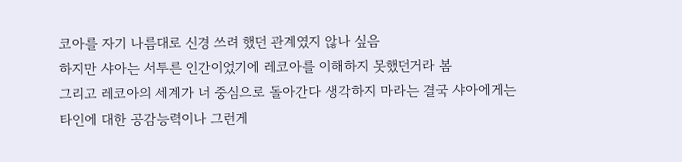코아를 자기 나름대로 신경 쓰려 했던 관계였지 않나 싶음
하지만 샤아는 서투른 인간이었기에 레코아를 이해하지 못했던거라 봄
그리고 레코아의 세계가 너 중심으로 돌아간다 생각하지 마라는 결국 샤아에게는
타인에 대한 공감능력이나 그런게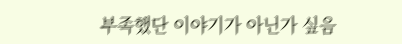부족했단 이야기가 아닌가 싶음